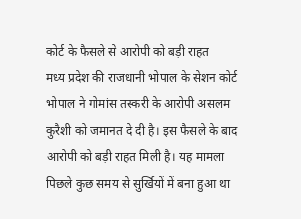कोर्ट के फैसले से आरोपी को बड़ी राहत
मध्य प्रदेश की राजधानी भोपाल के सेशन कोर्ट भोपाल ने गोमांस तस्करी के आरोपी असलम कुरैशी को जमानत दे दी है। इस फैसले के बाद आरोपी को बड़ी राहत मिली है। यह मामला पिछले कुछ समय से सुर्खियों में बना हुआ था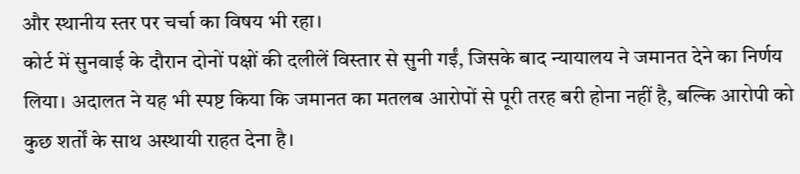और स्थानीय स्तर पर चर्चा का विषय भी रहा।
कोर्ट में सुनवाई के दौरान दोनों पक्षों की दलीलें विस्तार से सुनी गईं, जिसके बाद न्यायालय ने जमानत देने का निर्णय लिया। अदालत ने यह भी स्पष्ट किया कि जमानत का मतलब आरोपों से पूरी तरह बरी होना नहीं है, बल्कि आरोपी को कुछ शर्तों के साथ अस्थायी राहत देना है।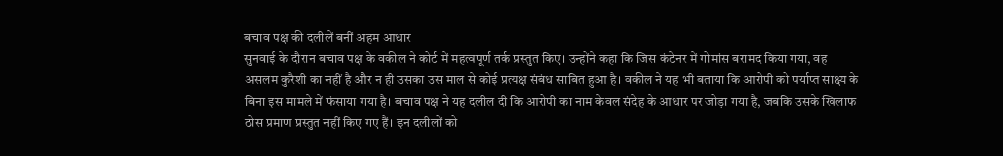बचाव पक्ष की दलीलें बनीं अहम आधार
सुनवाई के दौरान बचाव पक्ष के वकील ने कोर्ट में महत्वपूर्ण तर्क प्रस्तुत किए। उन्होंने कहा कि जिस कंटेनर में गोमांस बरामद किया गया, वह असलम कुरैशी का नहीं है और न ही उसका उस माल से कोई प्रत्यक्ष संबंध साबित हुआ है। वकील ने यह भी बताया कि आरोपी को पर्याप्त साक्ष्य के बिना इस मामले में फंसाया गया है। बचाव पक्ष ने यह दलील दी कि आरोपी का नाम केवल संदेह के आधार पर जोड़ा गया है, जबकि उसके खिलाफ ठोस प्रमाण प्रस्तुत नहीं किए गए हैं। इन दलीलों को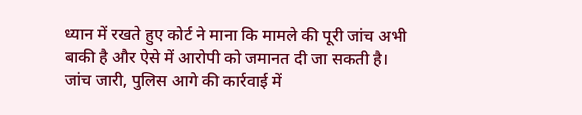ध्यान में रखते हुए कोर्ट ने माना कि मामले की पूरी जांच अभी बाकी है और ऐसे में आरोपी को जमानत दी जा सकती है।
जांच जारी, पुलिस आगे की कार्रवाई में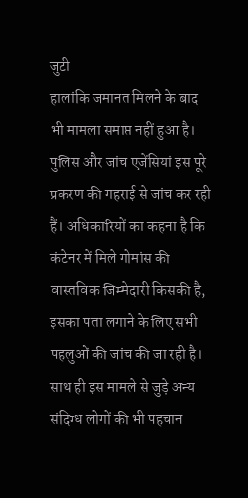जुटी
हालांकि जमानत मिलने के बाद भी मामला समाप्त नहीं हुआ है। पुलिस और जांच एजेंसियां इस पूरे प्रकरण की गहराई से जांच कर रही हैं। अधिकारियों का कहना है कि कंटेनर में मिले गोमांस की वास्तविक जिम्मेदारी किसकी है, इसका पता लगाने के लिए सभी पहलुओं की जांच की जा रही है। साथ ही इस मामले से जुड़े अन्य संदिग्ध लोगों की भी पहचान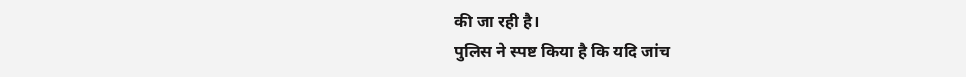की जा रही है।
पुलिस ने स्पष्ट किया है कि यदि जांच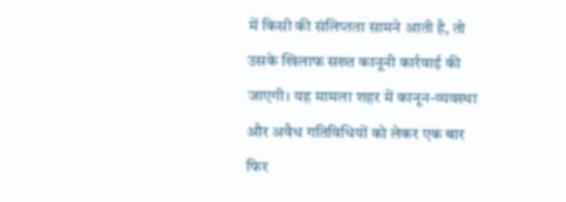में किसी की संलिप्तता सामने आती है, तो उसके खिलाफ सख्त कानूनी कार्रवाई की जाएगी। यह मामला शहर में कानून-व्यवस्था और अवैध गतिविधियों को लेकर एक बार फिर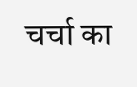चर्चा का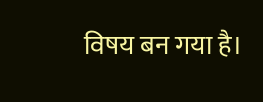विषय बन गया है।